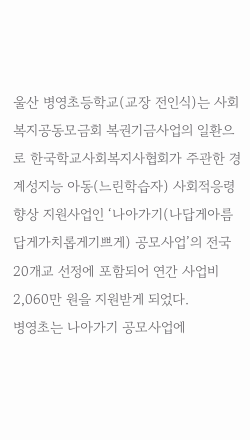울산 병영초등학교(교장 전인식)는 사회복지공동모금회 복권기금사업의 일환으로 한국학교사회복지사협회가 주관한 경계성지능 아동(느린학습자) 사회적응령 향상 지원사업인 ‘나아가기(나답게아름답게가치롭게기쁘게) 공모사업’의 전국 20개교 선정에 포함되어 연간 사업비 2,060만 원을 지원받게 되었다.
병영초는 나아가기 공모사업에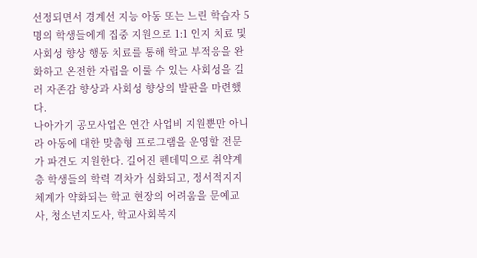선정되면서 경계선 지능 아동 또는 느린 학습자 5명의 학생들에게 집중 지원으로 1:1 인지 치료 및 사회성 향상 행동 치료를 통해 학교 부적응을 완화하고 온전한 자립을 이룰 수 있는 사회성을 길러 자존감 향상과 사회성 향상의 발판을 마련했다.
나아가기 공모사업은 연간 사업비 지원뿐만 아니라 아동에 대한 맞춤형 프로그램을 운영할 전문가 파견도 지원한다. 길어진 펜데믹으로 취약계층 학생들의 학력 격차가 심화되고, 정서적지지 체계가 약화되는 학교 현장의 어려움을 문예교사, 청소년지도사, 학교사회복지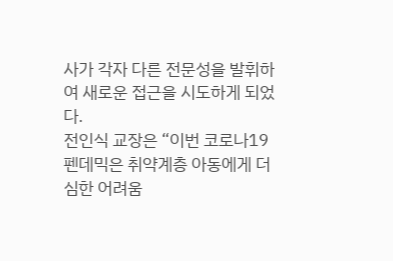사가 각자 다른 전문성을 발휘하여 새로운 접근을 시도하게 되었다.
전인식 교장은 “이번 코로나19 펜데믹은 취약계층 아동에게 더 심한 어려움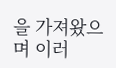을 가져왔으며 이러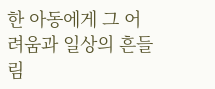한 아동에게 그 어려움과 일상의 흔들림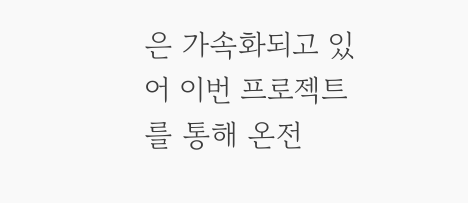은 가속화되고 있어 이번 프로젝트를 통해 온전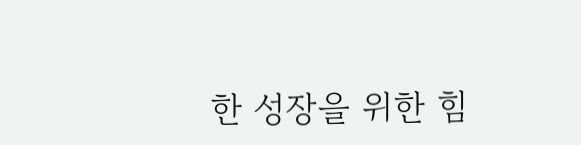한 성장을 위한 힘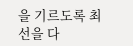을 기르도록 최선을 다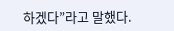하겠다”라고 말했다.